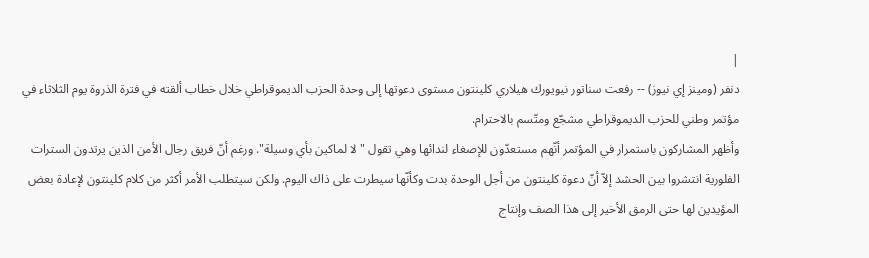|
دنفر (ومينز إي نيوز) -- رفعت سناتور نيويورك هيلاري كلينتون مستوى دعوتها إلى وحدة الحزب الديموقراطي خلال خطاب ألقته في فترة الذروة يوم الثلاثاء في مؤتمر وطني للحزب الديموقراطي مشجّع ومتّسم بالاحترام.
وأظهر المشاركون باستمرار في المؤتمر أنّهم مستعدّون للإصغاء لندائها وهي تقول " لا لماكين بأي وسيلة". ورغم أنّ فريق رجال الأمن الذين يرتدون السترات الفلورية انتشروا بين الحشد إلاّ أنّ دعوة كلينتون من أجل الوحدة بدت وكأنّها سيطرت على ذاك اليوم. ولكن سيتطلب الأمر أكثر من كلام كلينتون لإعادة بعض المؤيدين لها حتى الرمق الأخير إلى هذا الصف وإنتاج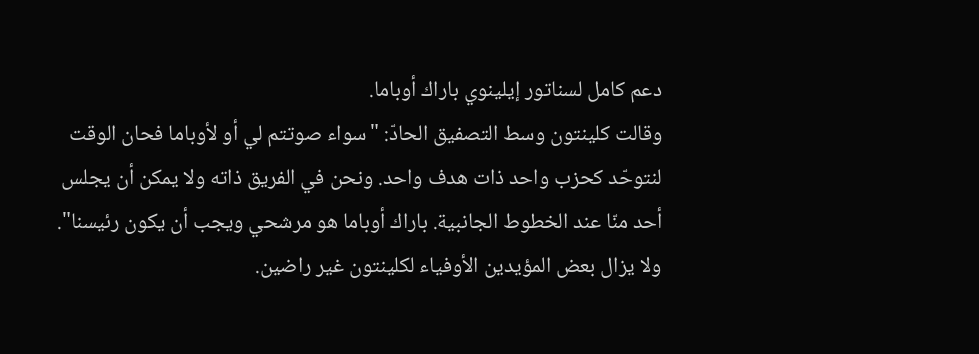دعم كامل لسناتور إيلينوي باراك أوباما.
وقالت كلينتون وسط التصفيق الحادّ: "سواء صوتتم لي أو لأوباما فحان الوقت لنتوحّد كحزب واحد ذات هدف واحد. ونحن في الفريق ذاته ولا يمكن أن يجلس أحد منّا عند الخطوط الجانبية. باراك أوباما هو مرشحي ويجب أن يكون رئيسنا".
ولا يزال بعض المؤيدين الأوفياء لكلينتون غير راضين.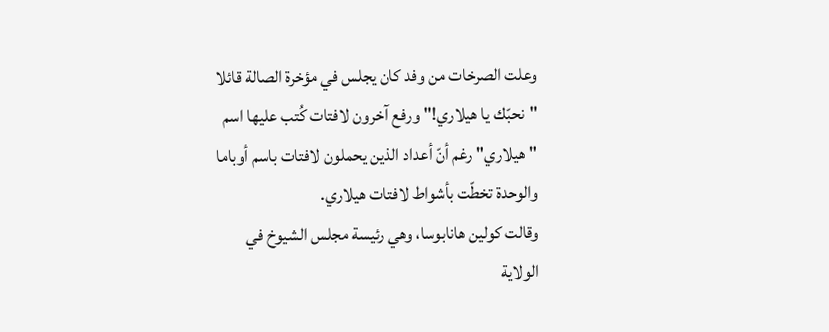وعلت الصرخات من وفد كان يجلس في مؤخرة الصالة قائلا "نحبّك يا هيلاري!" ورفع آخرون لافتات كُتب عليها اسم "هيلاري" رغم أنّ أعداد الذين يحملون لافتات باسم أوباما والوحدة تخطّت بأشواط لافتات هيلاري.
وقالت كولين هانابوسا، وهي رئيسة مجلس الشيوخ في الولاية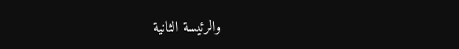والرئيسة الثانية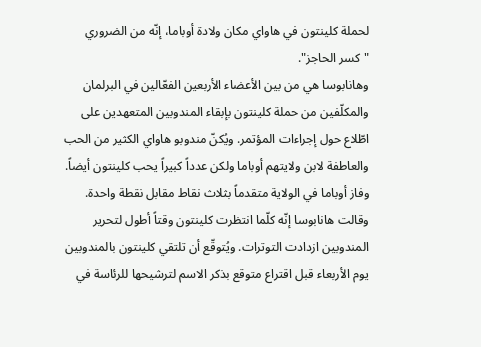لحملة كلينتون في هاواي مكان ولادة أوباما، إنّه من الضروري "كسر الحاجز".
وهانابوسا هي من بين الأعضاء الأربعين الفعّالين في البرلمان والمكلّفين من حملة كلينتون بإبقاء المندوبين المتعهدين على اطّلاع حول إجراءات المؤتمر. ويُكنّ مندوبو هاواي الكثير من الحب والعاطفة لابن ولايتهم أوباما ولكن عدداً كبيراً يحب كلينتون أيضاً. وفاز أوباما في الولاية متقدماً بثلاث نقاط مقابل نقطة واحدة.
وقالت هانابوسا إنّه كلّما انتظرت كلينتون وقتاً أطول لتحرير المندوبين ازدادت التوترات. ويُتوقّع أن تلتقي كلينتون بالمندوبين يوم الأربعاء قبل اقتراع متوقع بذكر الاسم لترشيحها للرئاسة في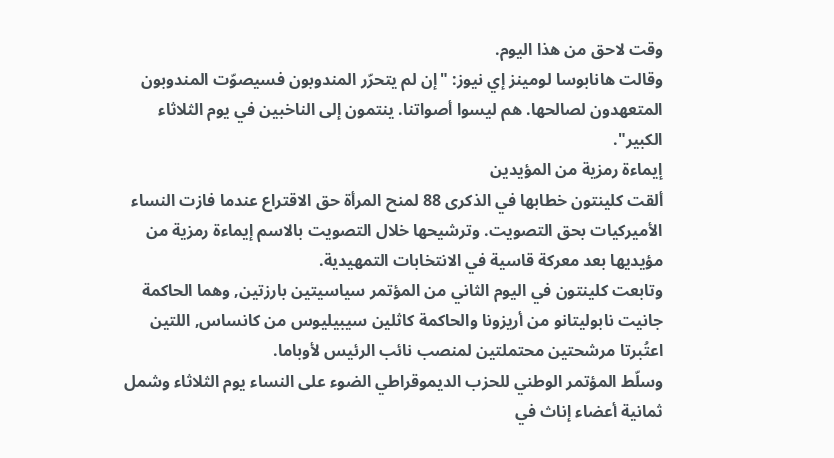وقت لاحق من هذا اليوم.
وقالت هانابوسا لومينز إي نيوز: "إن لم يتحرّر المندوبون فسيصوّت المندوبون المتعهدون لصالحها. هم ليسوا أصواتنا. ينتمون إلى الناخبين في يوم الثلاثاء الكبير".
إيماءة رمزية من المؤيدين
ألقت كلينتون خطابها في الذكرى 88 لمنح المرأة حق الاقتراع عندما فازت النساء الأميركيات بحق التصويت. وترشيحها خلال التصويت بالاسم إيماءة رمزية من مؤيديها بعد معركة قاسية في الانتخابات التمهيدية.
وتابعت كلينتون في اليوم الثاني من المؤتمر سياسيتين بارزتين, وهما الحاكمة جانيت نابوليتانو من أريزونا والحاكمة كاثلين سيبيليوس من كانساس, اللتين اعتُبرتا مرشحتين محتملتين لمنصب نائب الرئيس لأوباما.
وسلّط المؤتمر الوطني للحزب الديموقراطي الضوء على النساء يوم الثلاثاء وشمل ثمانية أعضاء إناث في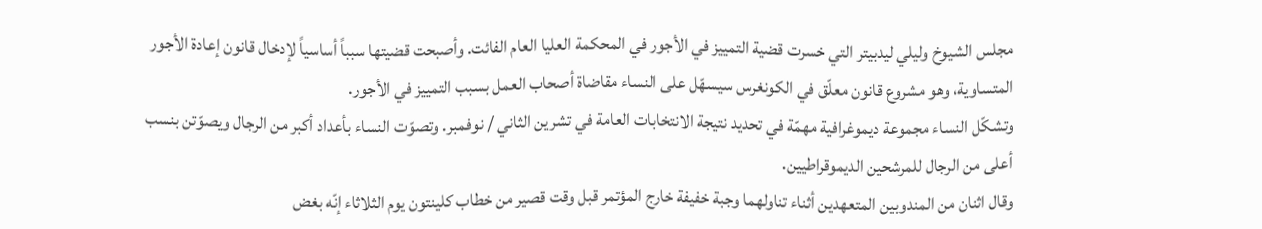مجلس الشيوخ وليلي ليدبيتر التي خسرت قضية التمييز في الأجور في المحكمة العليا العام الفائت. وأصبحت قضيتها سبباً أساسياً لإدخال قانون إعادة الأجور المتساوية، وهو مشروع قانون معلّق في الكونغرس سيسهّل على النساء مقاضاة أصحاب العمل بسبب التمييز في الأجور.
وتشكّل النساء مجموعة ديموغرافية مهمّة في تحديد نتيجة الانتخابات العامة في تشرين الثاني / نوفمبر. وتصوّت النساء بأعداد أكبر من الرجال ويصوّتن بنسب أعلى من الرجال للمرشحين الديموقراطيين.
وقال اثنان من المندوبين المتعهدين أثناء تناولهما وجبة خفيفة خارج المؤتمر قبل وقت قصير من خطاب كلينتون يوم الثلاثاء إنّه بغض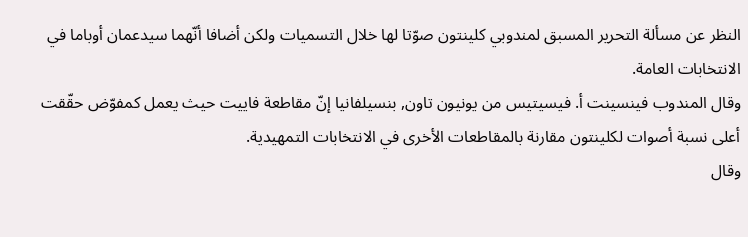النظر عن مسألة التحرير المسبق لمندوبي كلينتون صوّتا لها خلال التسميات ولكن أضافا أنّهما سيدعمان أوباما في الانتخابات العامة.
وقال المندوب فينسينت أ. فيسيتيس من يونيون تاون, بنسيلفانيا إنّ مقاطعة فاييت حيث يعمل كمفوّض حقّقت أعلى نسبة أصوات لكلينتون مقارنة بالمقاطعات الأخرى في الانتخابات التمهيدية.
وقال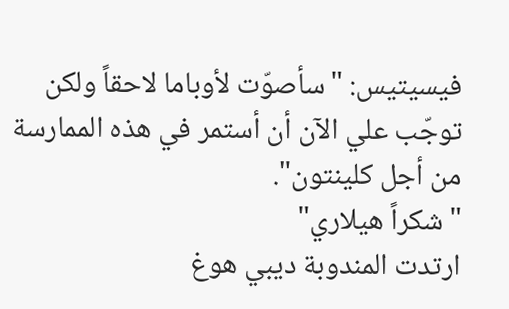فيسيتيس: "سأصوّت لأوباما لاحقاً ولكن توجّب علي الآن أن أستمر في هذه الممارسة من أجل كلينتون".
"شكراً هيلاري"
ارتدت المندوبة ديبي هوغ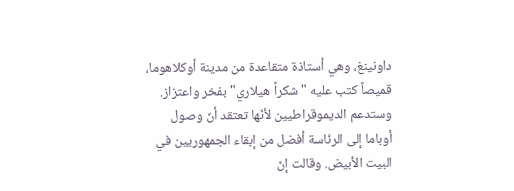داونينغ، وهي أستاذة متقاعدة من مدينة أوكلاهوما، قميصاً كتب عليه "شكراً هيلاري" بفخر واعتزاز. وستدعم الديموقراطيين لأنّها تعتقد أنّ وصول أوباما إلى الرئاسة أفضل من إبقاء الجمهوريين في البيت الأبيض. وقالت إنّ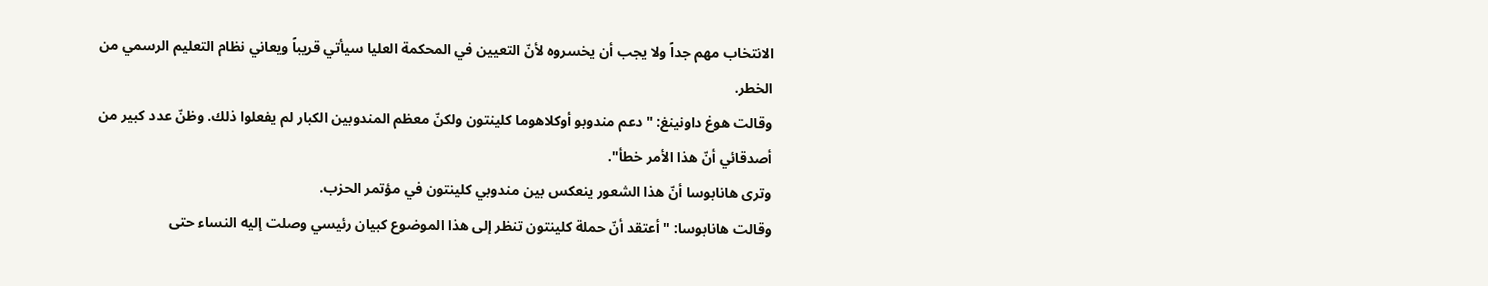الانتخاب مهم جداً ولا يجب أن يخسروه لأنّ التعيين في المحكمة العليا سيأتي قريباً ويعاني نظام التعليم الرسمي من الخطر.
وقالت هوغ داونينغ: "دعم مندوبو أوكلاهوما كلينتون ولكنّ معظم المندوبين الكبار لم يفعلوا ذلك. وظنّ عدد كبير من أصدقائي أنّ هذا الأمر خطأ".
وترى هانابوسا أنّ هذا الشعور ينعكس بين مندوبي كلينتون في مؤتمر الحزب.
وقالت هانابوسا: "أعتقد أنّ حملة كلينتون تنظر إلى هذا الموضوع كبيان رئيسي وصلت إليه النساء حتى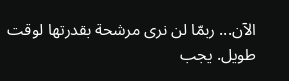الآن... ربمّا لن نرى مرشحة بقدرتها لوقت طويل. يجب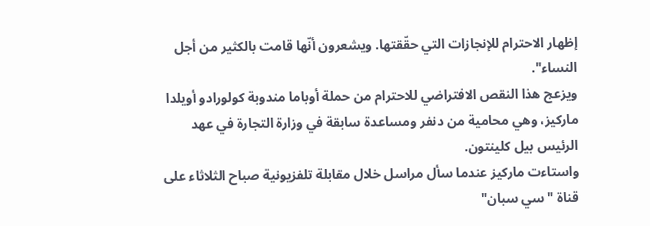إظهار الاحترام للإنجازات التي حقّقتها. ويشعرون أنّها قامت بالكثير من أجل النساء".
ويزعج هذا النقص الافتراضي للاحترام من حملة أوباما مندوبة كولورادو أويلدا ماركيز، وهي محامية من دنفر ومساعدة سابقة في وزارة التجارة في عهد الرئيس بيل كلينتون.
واستاءت ماركيز عندما سأل مراسل خلال مقابلة تلفزيونية صباح الثلاثاء على قناة "سي سبان"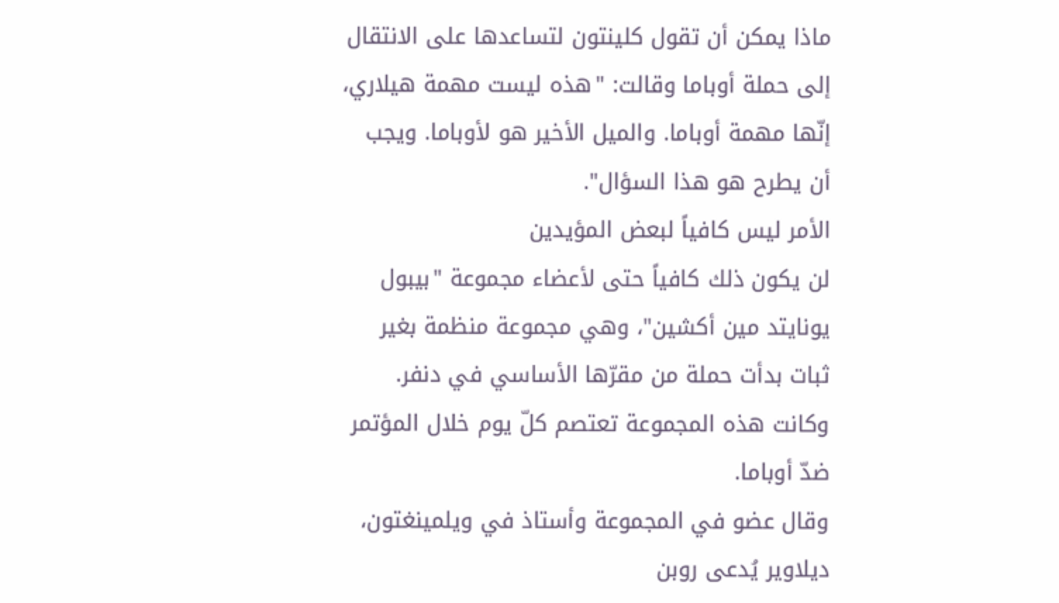ماذا يمكن أن تقول كلينتون لتساعدها على الانتقال إلى حملة أوباما وقالت: "هذه ليست مهمة هيلاري، إنّها مهمة أوباما. والميل الأخير هو لأوباما. ويجب أن يطرح هو هذا السؤال".
الأمر ليس كافياً لبعض المؤيدين
لن يكون ذلك كافياً حتى لأعضاء مجموعة "بيبول يونايتد مين أكشين"، وهي مجموعة منظمة بغير ثبات بدأت حملة من مقرّها الأساسي في دنفر. وكانت هذه المجموعة تعتصم كلّ يوم خلال المؤتمر ضدّ أوباما.
وقال عضو في المجموعة وأستاذ في ويلمينغتون، ديلاوير يُدعى روبن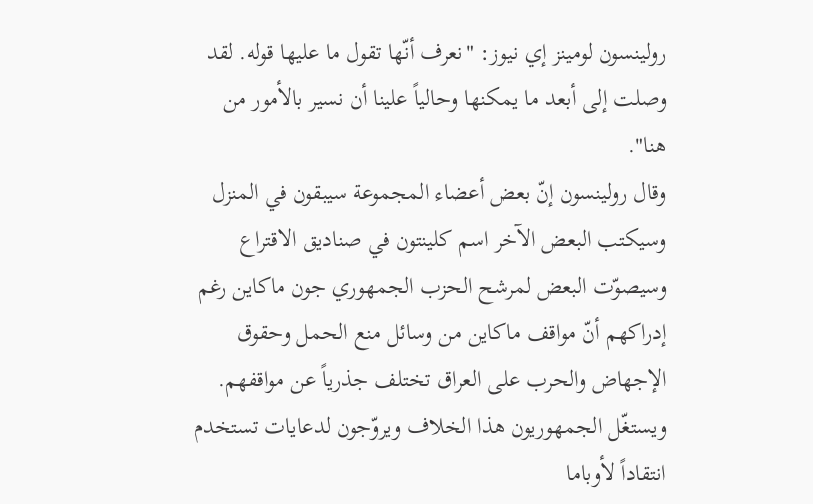رولينسون لومينز إي نيوز: "نعرف أنّها تقول ما عليها قوله. لقد وصلت إلى أبعد ما يمكنها وحالياً علينا أن نسير بالأمور من هنا".
وقال رولينسون إنّ بعض أعضاء المجموعة سيبقون في المنزل وسيكتب البعض الآخر اسم كلينتون في صناديق الاقتراع وسيصوّت البعض لمرشح الحزب الجمهوري جون ماكاين رغم إدراكهم أنّ مواقف ماكاين من وسائل منع الحمل وحقوق الإجهاض والحرب على العراق تختلف جذرياً عن مواقفهم.
ويستغّل الجمهوريون هذا الخلاف ويروّجون لدعايات تستخدم انتقاداً لأوباما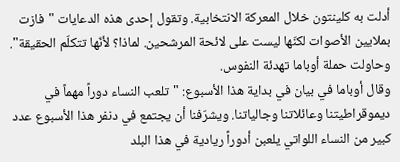أدلت به كلينتون خلال المعركة الانتخابية. وتقول إحدى هذه الدعايات "فازت بملايين الأصوات لكنّها ليست على لائحة المرشحين. لماذا؟ لأنّها تتكلّم الحقيقة".
وحاولت حملة أوباما تهدئة النفوس.
وقال أوباما في بيان في بداية هذا الأسبوع: "تلعب النساء دوراً مهماً في ديموقراطيتنا وعائلاتنا وجالياتنا. ويشرّفنا أن يجتمع في دنفر هذا الأسبوع عدد كبير من النساء اللواتي يلعبن أدوراً ريادية في هذا البلد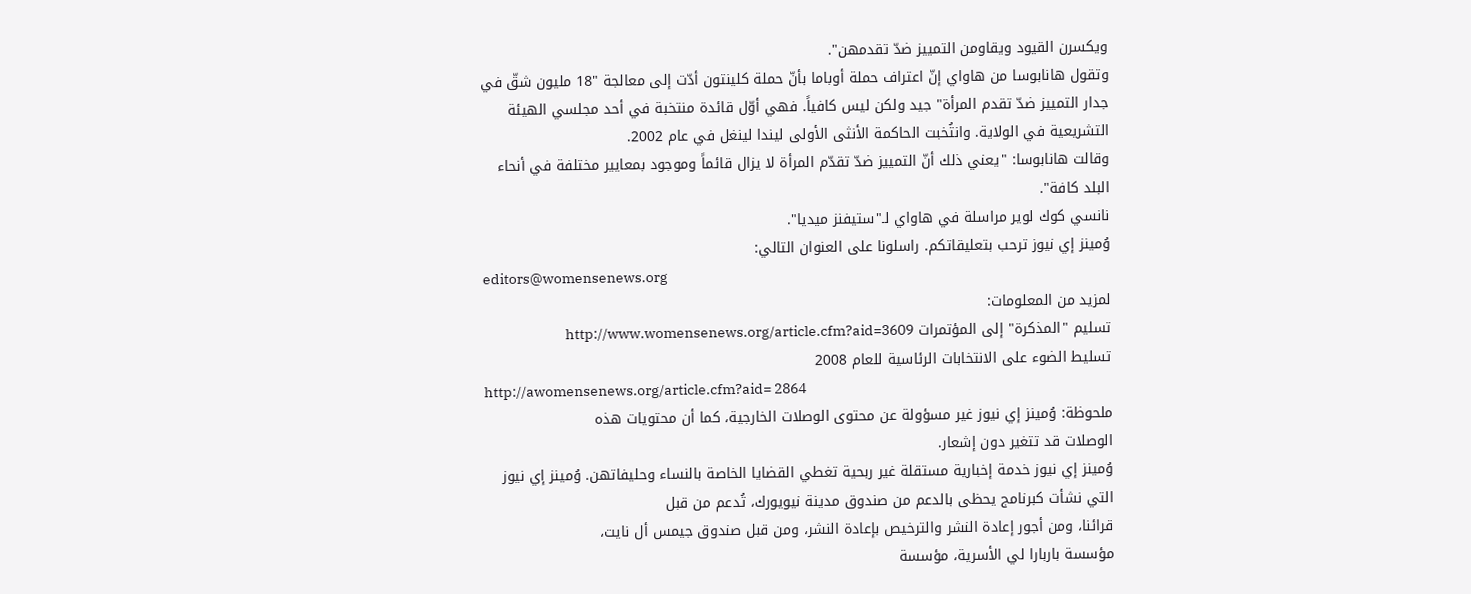ويكسرن القيود ويقاومن التمييز ضدّ تقدمهن".
وتقول هانابوسا من هاواي إنّ اعتراف حملة أوباما بأنّ حملة كلينتون أدّت إلى معالجة "18 مليون شقّ في جدار التمييز ضدّ تقدم المرأة" جيد ولكن ليس كافياً. فهي أوّل قائدة منتخبة في أحد مجلسي الهيئة التشريعية في الولاية. وانتُخبت الحاكمة الأنثى الأولى ليندا لينغل في عام 2002.
وقالت هانابوسا: "يعني ذلك أنّ التمييز ضدّ تقدّم المرأة لا يزال قائماً وموجود بمعايير مختلفة في أنحاء البلد كافة".
نانسي كوك لوير مراسلة في هاواي لـ"ستيفنز ميديا".
وُمينز إي نيوز ترحب بتعليقاتكم. راسلونا على العنوان التالي:
editors@womensenews.org
لمزيد من المعلومات:
تسليم "المذكرة" إلى المؤتمرات http://www.womensenews.org/article.cfm?aid=3609
تسليط الضوء على الانتخابات الرئاسية للعام 2008
http://awomensenews.org/article.cfm?aid= 2864
ملحوظة: وُمينز إي نيوز غير مسؤولة عن محتوى الوصلات الخارجية، كما أن محتويات هذه
الوصلات قد تتغير دون إشعار.
وُمينز إي نيوز خدمة إخبارية مستقلة غير ربحية تغطي القضايا الخاصة بالنساء وحليفاتهن. وُمينز إي نيوز التي نشأت كبرنامج يحظى بالدعم من صندوق مدينة نيويورك، تُدعم من قبل
قرائنا، ومن أجور إعادة النشر والترخيص بإعادة النشر، ومن قبل صندوق جيمس أل نايت،
مؤسسة باربارا لي الأسرية، مؤسسة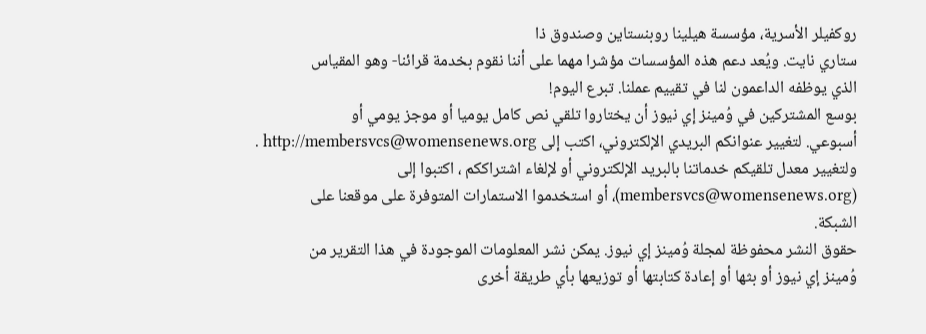روكفيلر الأسرية، مؤسسة هيلينا روبنستاين وصندوق ذا
ستاري نايت. ويُعد دعم هذه المؤسسات مؤشرا مهما على أننا نقوم بخدمة قرائنا- وهو المقياس
الذي يوظفه الداعمون لنا في تقييم عملنا. تبرع اليوم!
بوسع المشتركين في وُمينز إي نيوز أن يختاروا تلقي نص كامل يوميا أو موجز يومي أو
أسبوعي. لتغيير عنوانكم البريدي الإلكتروني، اكتب إلى http://membersvcs@womensenews.org .
ولتغيير معدل تلقيكم خدماتنا بالبريد الإلكتروني أو لإلغاء اشتراككم ، اكتبوا إلى
(membersvcs@womensenews.org)، أو استخدموا الاستمارات المتوفرة على موقعنا على
الشبكة.
حقوق النشر محفوظة لمجلة وُمينز إي نيوز. يمكن نشر المعلومات الموجودة في هذا التقرير من
وُمينز إي نيوز أو بثها أو إعادة كتابتها أو توزيعها بأي طريقة أخرى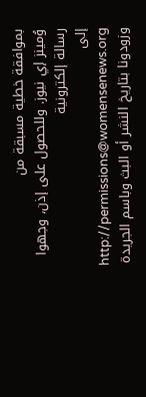بموافقة خطية مسبقة من
وُمينز إي نيوز. وللحصول على إذن، وجهوا رسالة إلكترونية
إلى http://permissions@womensenews.org وزودونا بتاريخ النشر أو البث وباسم الجريدة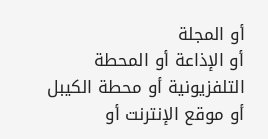أو المجلة
أو الإذاعة أو المحطة التلفزيونية أو محطة الكيبل أو موقع الإنترنت أو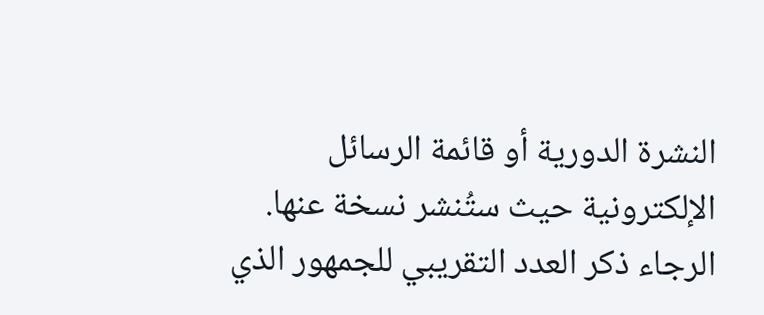النشرة الدورية أو قائمة الرسائل الإلكترونية حيث ستُنشر نسخة عنها. الرجاء ذكر العدد التقريبي للجمهور الذي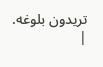تريدون بلوغه.
|